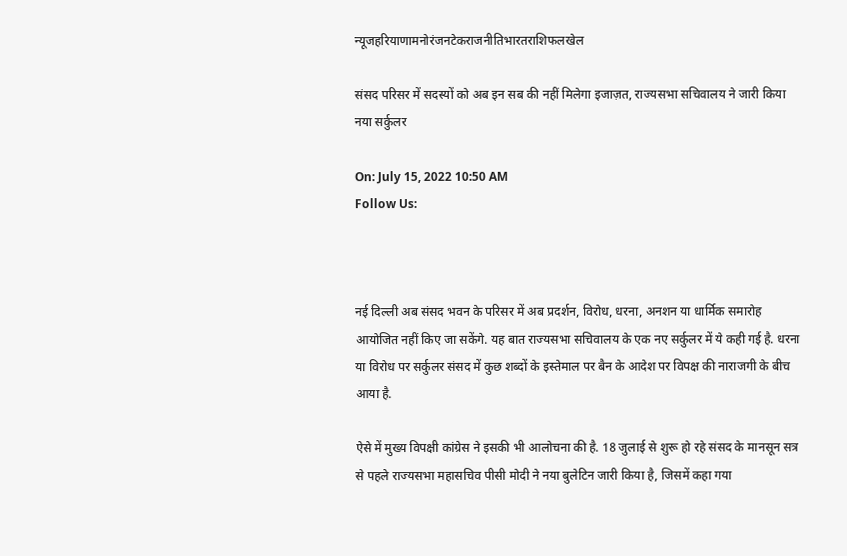न्यूजहरियाणामनोरंजनटेकराजनीतिभारतराशिफलखेल

संसद परिसर में सदस्यों को अब इन सब की नहीं मिलेगा इजाज़त, राज्यसभा सचिवालय ने जारी किया नया सर्कुलर

On: July 15, 2022 10:50 AM
Follow Us:



नई दिल्ली अब संसद भवन के परिसर में अब प्रदर्शन, विरोध, धरना, अनशन या धार्मिक समारोह आयोजित नहीं किए जा सकेंगे. यह बात राज्यसभा सचिवालय के एक नए सर्कुलर में ये कही गई है. धरना या विरोध पर सर्कुलर संसद में कुछ शब्दों के इस्तेमाल पर बैन के आदेश पर विपक्ष की नाराजगी के बीच आया है.

ऐसे में मुख्य विपक्षी कांग्रेस ने इसकी भी आलोचना की है. 18 जुलाई से शुरू हो रहे संसद के मानसून सत्र से पहले राज्यसभा महासचिव पीसी मोदी ने नया बुलेटिन जारी किया है, जिसमें कहा गया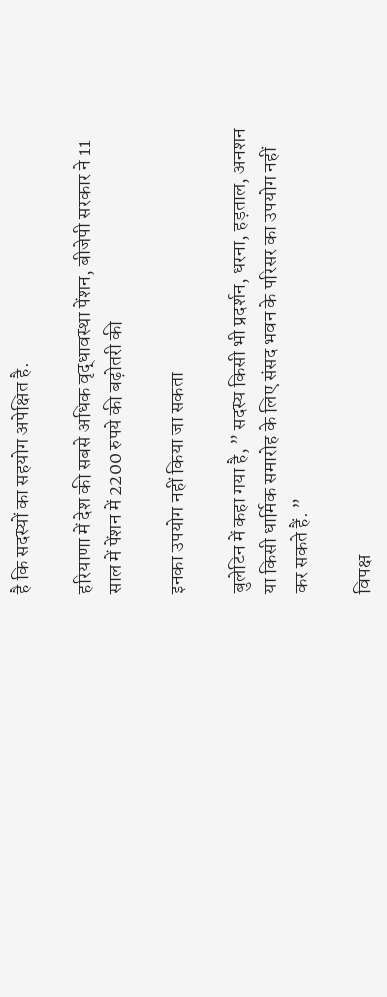है कि सदस्यों का सहयोग अपेक्षित है.

हरियाणा में देश की सबसे अधिक वृद्धावस्था पेंशन, बीजेपी सरकार ने 11 साल में पेंशन में 2200 रुपये की बढ़ोतरी की

इनका उपयोग नहीं किया जा सकता

बुलेटिन में कहा गया है, ” सदस्य किसी भी प्रदर्शन, धरना, हड़ताल, अनशन या किसी धार्मिक समारोह के लिए संसद भवन के परिसर का उपयोग नहीं कर सकते हैं. ”

विपक्ष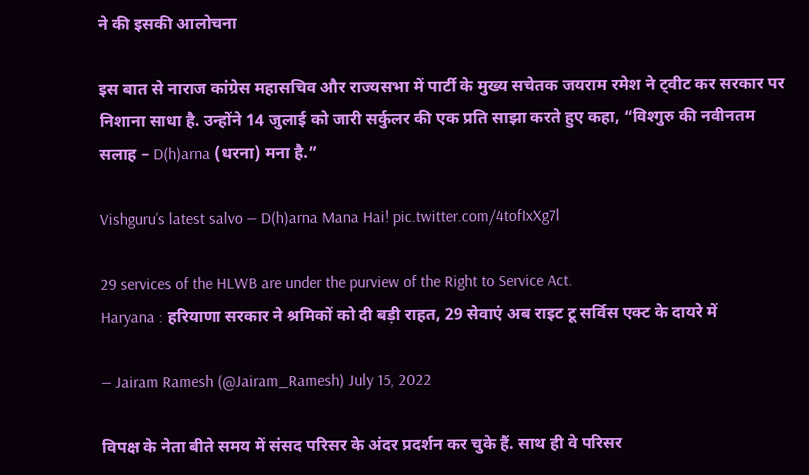ने की इसकी आलोचना

इस बात से नाराज कांग्रेस महासचिव और राज्यसभा में पार्टी के मुख्य सचेतक जयराम रमेश ने ट्वीट कर सरकार पर निशाना साधा है. उन्होंने 14 जुलाई को जारी सर्कुलर की एक प्रति साझा करते हुए कहा, “विश्गुरु की नवीनतम सलाह – D(h)arna (धरना) मना है.”

Vishguru’s latest salvo — D(h)arna Mana Hai! pic.twitter.com/4tofIxXg7l

29 services of the HLWB are under the purview of the Right to Service Act.
Haryana : हरियाणा सरकार ने श्रमिकों को दी बड़ी राहत, 29 सेवाएं अब राइट टू सर्विस एक्ट के दायरे में

— Jairam Ramesh (@Jairam_Ramesh) July 15, 2022

विपक्ष के नेता बीते समय में संसद परिसर के अंदर प्रदर्शन कर चुके हैं. साथ ही वे परिसर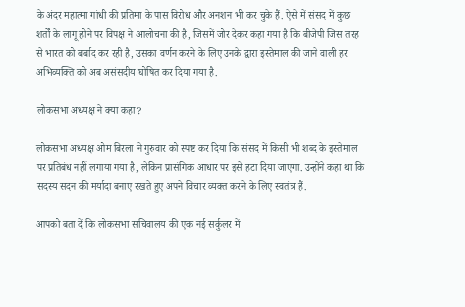के अंदर महात्मा गांधी की प्रतिमा के पास विरोध और अनशन भी कर चुके हैं. ऐसे में संसद में कुछ शर्तों के लागू होने पर विपक्ष ने आलोचना की है, जिसमें जोर देकर कहा गया है कि बीजेपी जिस तरह से भारत को बर्बाद कर रही है, उसका वर्णन करने के लिए उनके द्वारा इस्तेमाल की जाने वाली हर अभिव्यक्ति को अब असंसदीय घोषित कर दिया गया है.

लोकसभा अध्यक्ष ने क्या कहा?

लोकसभा अध्यक्ष ओम बिरला ने गुरुवार को स्पष्ट कर दिया कि संसद में किसी भी शब्द के इस्तेमाल पर प्रतिबंध नहीं लगाया गया है, लेकिन प्रासंगिक आधार पर इसे हटा दिया जाएगा. उन्होंने कहा था कि सदस्य सदन की मर्यादा बनाए रखते हुए अपने विचार व्यक्त करने के लिए स्वतंत्र हैं.

आपको बता दें कि लोकसभा सचिवालय की एक नई सर्कुलर में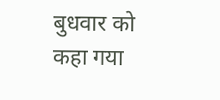बुधवार को कहा गया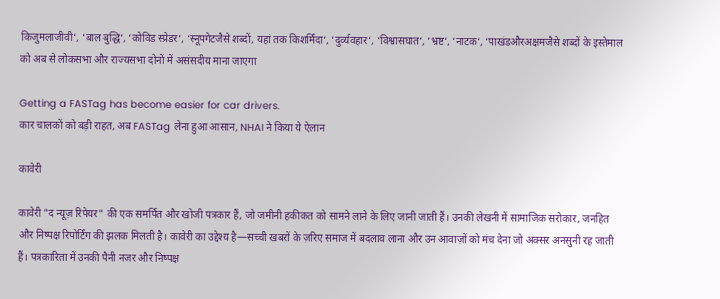किजुमलाजीवी‘, ‘बाल बुद्धि‘, ‘कोविड स्प्रेडर‘, ‘स्नूपगेटजैसे शब्दों, यहां तक किशर्मिंदा‘, ‘दुर्व्यवहार‘, ‘विश्वासघात‘, ‘भ्रष्ट‘, ‘नाटक‘, ‘पाखंडऔरअक्षमजैसे शब्दों के इस्तेमाल को अब से लोकसभा और राज्यसभा दोनों में असंसदीय माना जाएगा

Getting a FASTag has become easier for car drivers.
कार चालकों को बड़ी राहत, अब FASTag लेना हुआ आसान, NHAI ने किया ये ऐलान

कावेरी

कावेरी "द न्यूज़ रिपेयर" की एक समर्पित और खोजी पत्रकार हैं, जो जमीनी हकीकत को सामने लाने के लिए जानी जाती हैं। उनकी लेखनी में सामाजिक सरोकार, जनहित और निष्पक्ष रिपोर्टिंग की झलक मिलती है। कावेरी का उद्देश्य है—सच्ची खबरों के ज़रिए समाज में बदलाव लाना और उन आवाज़ों को मंच देना जो अक्सर अनसुनी रह जाती हैं। पत्रकारिता में उनकी पैनी नजर और निष्पक्ष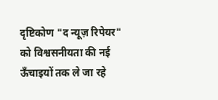दृष्टिकोण "द न्यूज़ रिपेयर" को विश्वसनीयता की नई ऊँचाइयों तक ले जा रहे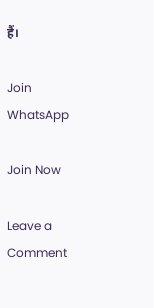हैं।

Join WhatsApp

Join Now

Leave a Comment